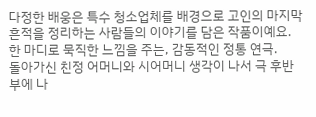다정한 배웅은 특수 청소업체를 배경으로 고인의 마지막 흔적을 정리하는 사람들의 이야기를 담은 작품이예요.
한 마디로 묵직한 느낌을 주는, 감동적인 정통 연극.
돌아가신 친정 어머니와 시어머니 생각이 나서 극 후반부에 나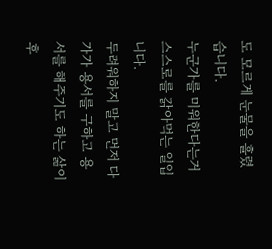도 모르게 눈물을 흘렸습니다.
누군가를 미워한다는거 스스로를 갉아먹는 일입니다.
두려워하지 말고 먼저 다가가 용서를 구하고 용서를 해주기도 하는 삶이 후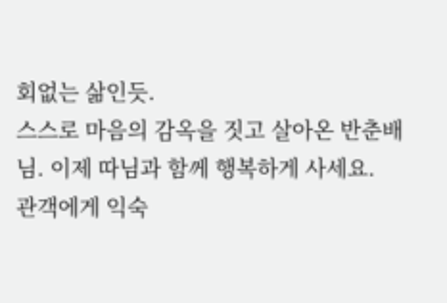회없는 삶인듯.
스스로 마음의 감옥을 짓고 살아온 반춘배님. 이제 따님과 함께 행복하게 사세요.
관객에게 익숙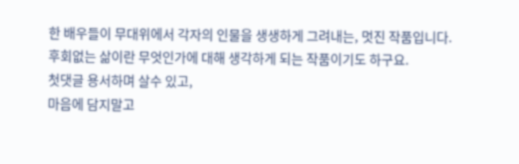한 배우들이 무대위에서 각자의 인물을 생생하게 그려내는, 멋진 작품입니다.
후회없는 삶이란 무엇인가에 대해 생각하게 되는 작품이기도 하구요.
첫댓글 용서하며 살수 있고,
마음에 담지말고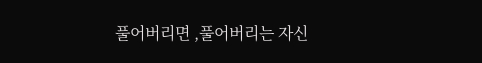풀어버리면 ,풀어버리는 자신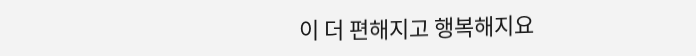이 더 편해지고 행복해지요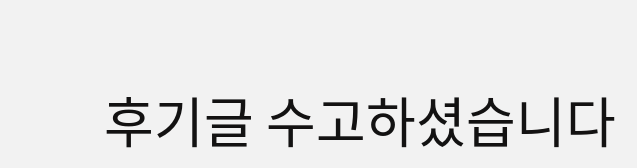후기글 수고하셨습니다